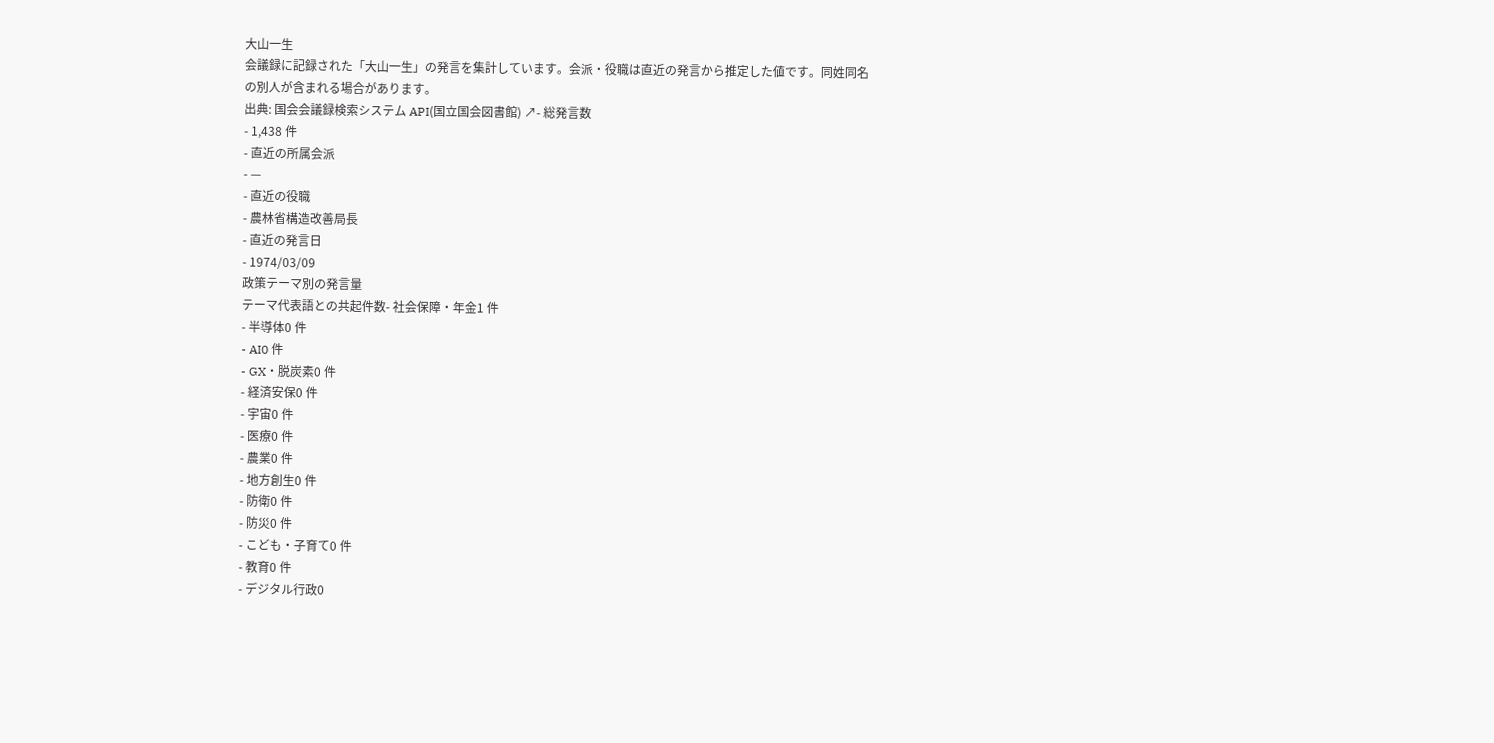大山一生
会議録に記録された「大山一生」の発言を集計しています。会派・役職は直近の発言から推定した値です。同姓同名の別人が含まれる場合があります。
出典: 国会会議録検索システム API(国立国会図書館) ↗- 総発言数
- 1,438 件
- 直近の所属会派
- —
- 直近の役職
- 農林省構造改善局長
- 直近の発言日
- 1974/03/09
政策テーマ別の発言量
テーマ代表語との共起件数- 社会保障・年金1 件
- 半導体0 件
- AI0 件
- GX・脱炭素0 件
- 経済安保0 件
- 宇宙0 件
- 医療0 件
- 農業0 件
- 地方創生0 件
- 防衛0 件
- 防災0 件
- こども・子育て0 件
- 教育0 件
- デジタル行政0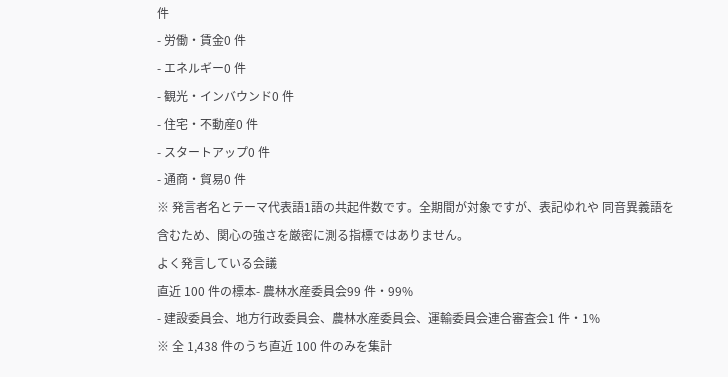件
- 労働・賃金0 件
- エネルギー0 件
- 観光・インバウンド0 件
- 住宅・不動産0 件
- スタートアップ0 件
- 通商・貿易0 件
※ 発言者名とテーマ代表語1語の共起件数です。全期間が対象ですが、表記ゆれや 同音異義語を含むため、関心の強さを厳密に測る指標ではありません。
よく発言している会議
直近 100 件の標本- 農林水産委員会99 件・99%
- 建設委員会、地方行政委員会、農林水産委員会、運輸委員会連合審査会1 件・1%
※ 全 1,438 件のうち直近 100 件のみを集計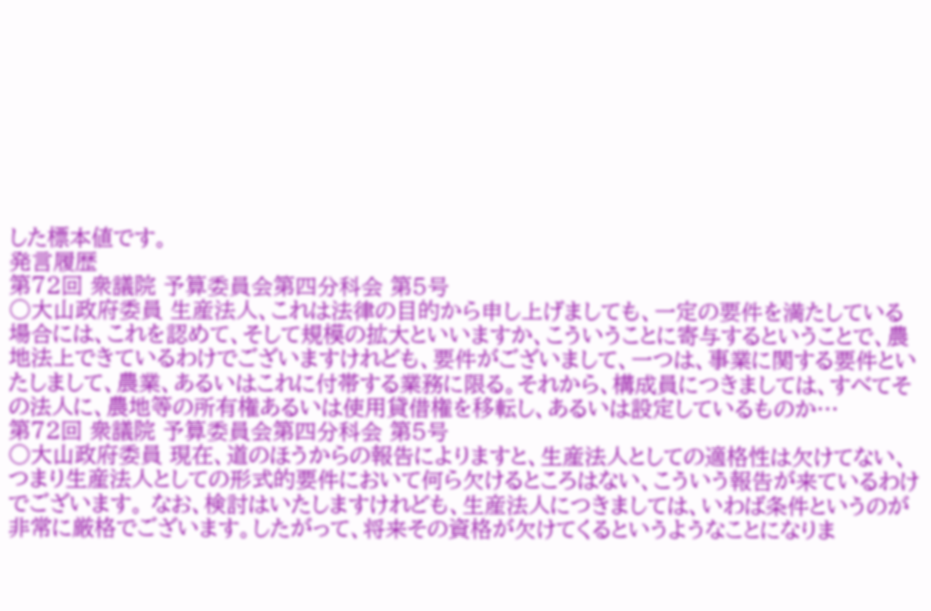した標本値です。
発言履歴
第72回 衆議院 予算委員会第四分科会 第5号
○大山政府委員 生産法人、これは法律の目的から申し上げましても、一定の要件を満たしている場合には、これを認めて、そして規模の拡大といいますか、こういうことに寄与するということで、農地法上できているわけでございますけれども、要件がございまして、一つは、事業に関する要件といたしまして、農業、あるいはこれに付帯する業務に限る。それから、構成員につきましては、すべてその法人に、農地等の所有権あるいは使用貸借権を移転し、あるいは設定しているものか…
第72回 衆議院 予算委員会第四分科会 第5号
○大山政府委員 現在、道のほうからの報告によりますと、生産法人としての適格性は欠けてない、つまり生産法人としての形式的要件において何ら欠けるところはない、こういう報告が来ているわけでございます。 なお、検討はいたしますけれども、生産法人につきましては、いわば条件というのが非常に厳格でございます。したがって、将来その資格が欠けてくるというようなことになりま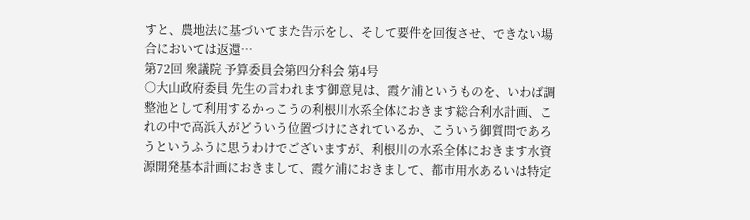すと、農地法に基づいてまた告示をし、そして要件を回復させ、できない場合においては返還…
第72回 衆議院 予算委員会第四分科会 第4号
○大山政府委員 先生の言われます御意見は、霞ケ浦というものを、いわば調整池として利用するかっこうの利根川水系全体におきます総合利水計画、これの中で高浜入がどういう位置づけにされているか、こういう御質問であろうというふうに思うわけでございますが、利根川の水系全体におきます水資源開発基本計画におきまして、霞ケ浦におきまして、都市用水あるいは特定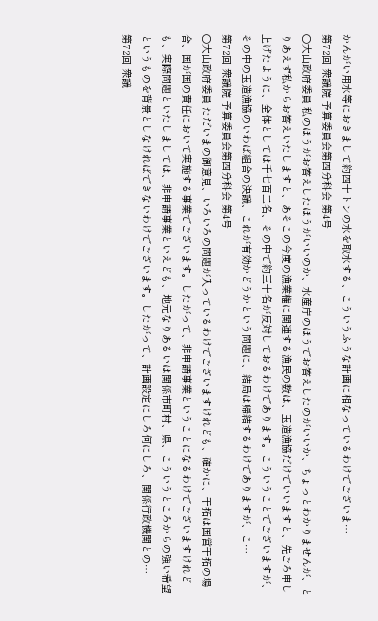かんがい用水等におきまして約四十トンの水を取水する、こういうふうな計画に相なっているわけでございま…
第72回 衆議院 予算委員会第四分科会 第4号
○大山政府委員 私のほうがお答えしたほうがいいのか、水産庁のほうでお答えしたのがいいか、ちょっとわかりませんが、とりあえず私からお答えいたしますと、あそこの今度の漁業権に関連する漁民の数は、玉造漁協だけでいいますと、先ごろ申し上げたように、全体としては千七百二名、その中で約三十名が反対しておるわけであります。こういうことでございますが、その中の玉造漁協のいわば組合の決議、これが有効かどうかという問題に、結局は帰結するわけでありますが、こ…
第72回 衆議院 予算委員会第四分科会 第4号
○大山政府委員 ただいまの御意見、いろいろの問題が入っているわけでございますけれども、確かに、干拓は国営干拓の場合、国が国の責任において実施する事業でございます。したがって、非申請事業ということになるわけでございますけれども、実際問題といたしましては、非申請事業といえども、地元なりあるいは関係市町村、県、こういうところからの強い希望というものを背景としなければできないわけでございます。したがって、計画設定にしろ何にしろ、関係行政機関との…
第72回 衆議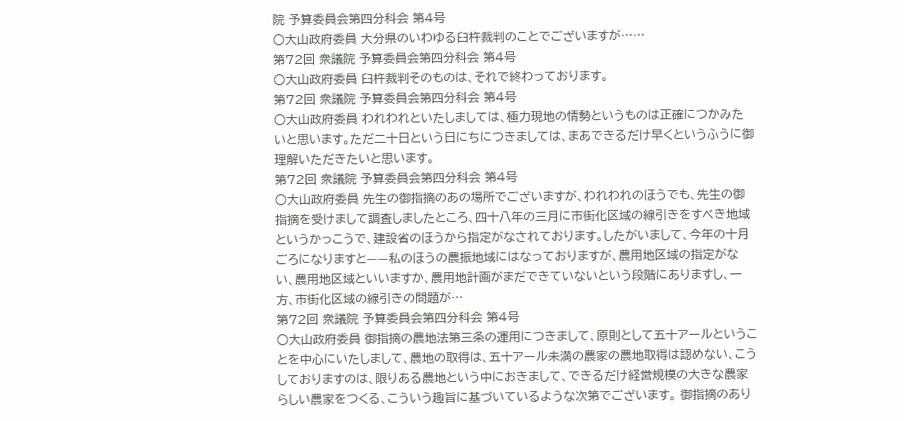院 予算委員会第四分科会 第4号
○大山政府委員 大分県のいわゆる臼杵裁判のことでございますが……
第72回 衆議院 予算委員会第四分科会 第4号
○大山政府委員 臼杵裁判そのものは、それで終わっております。
第72回 衆議院 予算委員会第四分科会 第4号
○大山政府委員 われわれといたしましては、極力現地の情勢というものは正確につかみたいと思います。ただ二十日という日にちにつきましては、まあできるだけ早くというふうに御理解いただきたいと思います。
第72回 衆議院 予算委員会第四分科会 第4号
○大山政府委員 先生の御指摘のあの場所でございますが、われわれのほうでも、先生の御指摘を受けまして調査しましたところ、四十八年の三月に市街化区域の線引きをすベき地域というかっこうで、建設省のほうから指定がなされております。したがいまして、今年の十月ごろになりますと——私のほうの農振地域にはなっておりますが、農用地区域の指定がない、農用地区域といいますか、農用地計画がまだできていないという段階にありますし、一方、市街化区域の線引きの問題が…
第72回 衆議院 予算委員会第四分科会 第4号
○大山政府委員 御指摘の農地法第三条の運用につきまして、原則として五十アールということを中心にいたしまして、農地の取得は、五十アール未満の農家の農地取得は認めない、こうしておりますのは、限りある農地という中におきまして、できるだけ経営規模の大きな農家らしい農家をつくる、こういう趣旨に基づいているような次第でございます。 御指摘のあり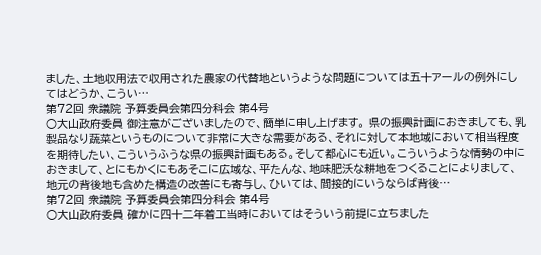ました、土地収用法で収用された農家の代替地というような問題については五十アールの例外にしてはどうか、こうい…
第72回 衆議院 予算委員会第四分科会 第4号
○大山政府委員 御注意がございましたので、簡単に申し上げます。 県の振興計画におきましても、乳製品なり蔬菜というものについて非常に大きな需要がある、それに対して本地域において相当程度を期待したい、こういうふうな県の振興計画もある。そして都心にも近い。こういうような情勢の中におきまして、とにもかくにもあそこに広域な、平たんな、地味肥沃な耕地をつくることによりまして、地元の背後地も含めた構造の改善にも寄与し、ひいては、間接的にいうならば背後…
第72回 衆議院 予算委員会第四分科会 第4号
○大山政府委員 確かに四十二年着工当時においてはそういう前提に立ちました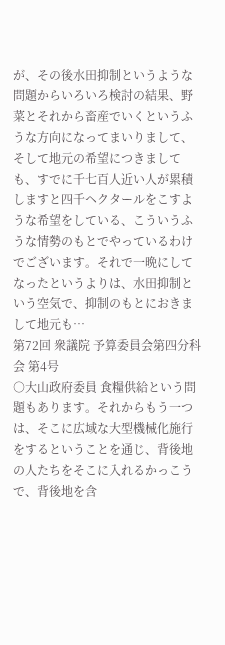が、その後水田抑制というような問題からいろいろ検討の結果、野菜とそれから畜産でいくというふうな方向になってまいりまして、そして地元の希望につきましても、すでに千七百人近い人が累積しますと四千ヘクタールをこすような希望をしている、こういうふうな情勢のもとでやっているわけでございます。それで一晩にしてなったというよりは、水田抑制という空気で、抑制のもとにおきまして地元も…
第72回 衆議院 予算委員会第四分科会 第4号
○大山政府委員 食糧供給という問題もあります。それからもう一つは、そこに広域な大型機械化施行をするということを通じ、背後地の人たちをそこに入れるかっこうで、背後地を含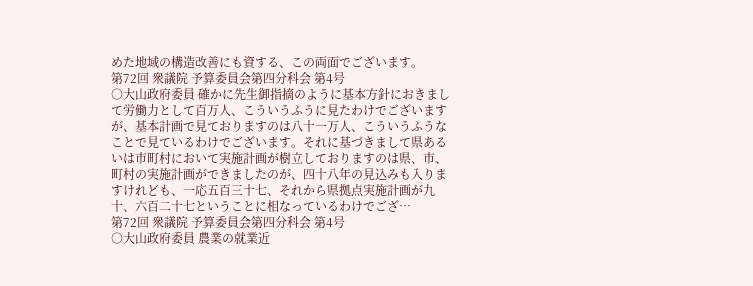めた地域の構造改善にも資する、この両面でございます。
第72回 衆議院 予算委員会第四分科会 第4号
○大山政府委員 確かに先生御指摘のように基本方針におきまして労働力として百万人、こういうふうに見たわけでございますが、基本計画で見ておりますのは八十一万人、こういうふうなことで見ているわけでございます。それに基づきまして県あるいは市町村において実施計画が樹立しておりますのは県、市、町村の実施計画ができましたのが、四十八年の見込みも入りますけれども、一応五百三十七、それから県拠点実施計画が九十、六百二十七ということに相なっているわけでござ…
第72回 衆議院 予算委員会第四分科会 第4号
○大山政府委員 農業の就業近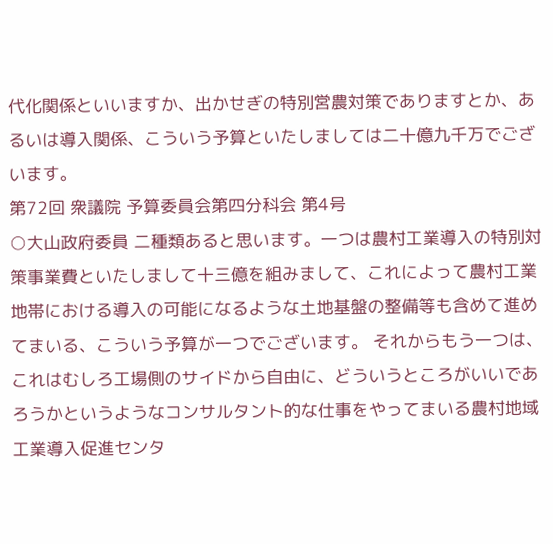代化関係といいますか、出かせぎの特別営農対策でありますとか、あるいは導入関係、こういう予算といたしましては二十億九千万でございます。
第72回 衆議院 予算委員会第四分科会 第4号
○大山政府委員 二種類あると思います。一つは農村工業導入の特別対策事業費といたしまして十三億を組みまして、これによって農村工業地帯における導入の可能になるような土地基盤の整備等も含めて進めてまいる、こういう予算が一つでございます。 それからもう一つは、これはむしろ工場側のサイドから自由に、どういうところがいいであろうかというようなコンサルタント的な仕事をやってまいる農村地域工業導入促進センタ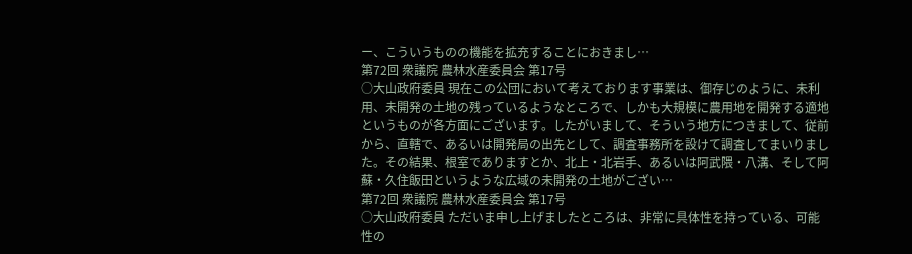ー、こういうものの機能を拡充することにおきまし…
第72回 衆議院 農林水産委員会 第17号
○大山政府委員 現在この公団において考えております事業は、御存じのように、未利用、未開発の土地の残っているようなところで、しかも大規模に農用地を開発する適地というものが各方面にございます。したがいまして、そういう地方につきまして、従前から、直轄で、あるいは開発局の出先として、調査事務所を設けて調査してまいりました。その結果、根室でありますとか、北上・北岩手、あるいは阿武隈・八溝、そして阿蘇・久住飯田というような広域の未開発の土地がござい…
第72回 衆議院 農林水産委員会 第17号
○大山政府委員 ただいま申し上げましたところは、非常に具体性を持っている、可能性の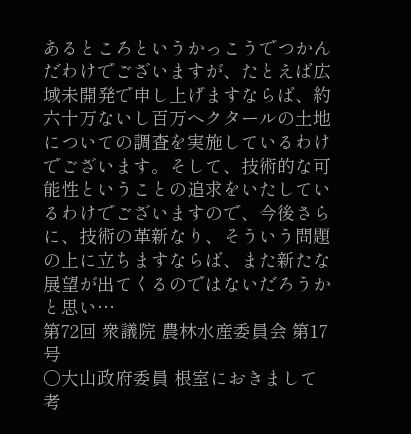あるところというかっこうでつかんだわけでございますが、たとえば広域未開発で申し上げますならば、約六十万ないし百万ヘクタールの土地についての調査を実施しているわけでございます。そして、技術的な可能性ということの追求をいたしているわけでございますので、今後さらに、技術の革新なり、そういう問題の上に立ちますならば、また新たな展望が出てくるのではないだろうかと思い…
第72回 衆議院 農林水産委員会 第17号
○大山政府委員 根室におきまして考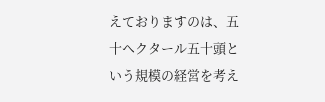えておりますのは、五十ヘクタール五十頭という規模の経営を考え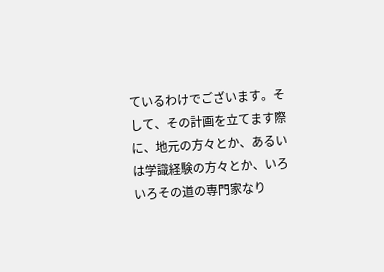ているわけでございます。そして、その計画を立てます際に、地元の方々とか、あるいは学識経験の方々とか、いろいろその道の専門家なり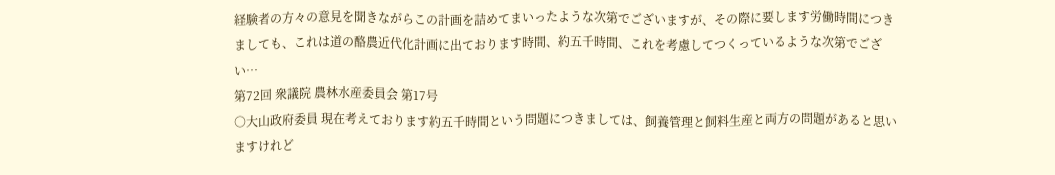経験者の方々の意見を聞きながらこの計画を詰めてまいったような次第でございますが、その際に要します労働時間につきましても、これは道の酪農近代化計画に出ております時間、約五千時間、これを考慮してつくっているような次第でござい…
第72回 衆議院 農林水産委員会 第17号
○大山政府委員 現在考えております約五千時間という問題につきましては、飼養管理と飼料生産と両方の問題があると思いますけれど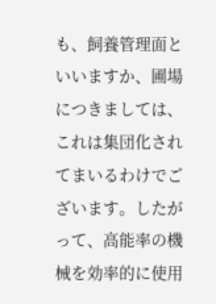も、飼養管理面といいますか、圃場につきましては、これは集団化されてまいるわけでございます。したがって、高能率の機械を効率的に使用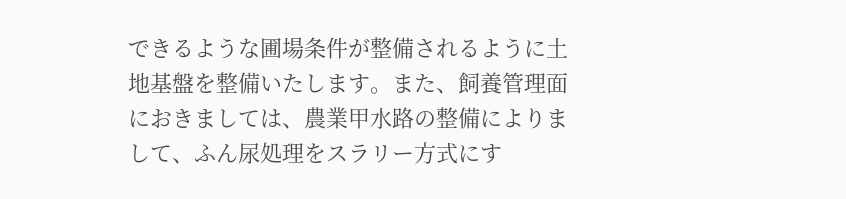できるような圃場条件が整備されるように土地基盤を整備いたします。また、飼養管理面におきましては、農業甲水路の整備によりまして、ふん尿処理をスラリー方式にす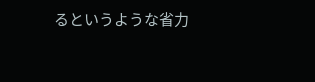るというような省力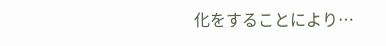化をすることにより…